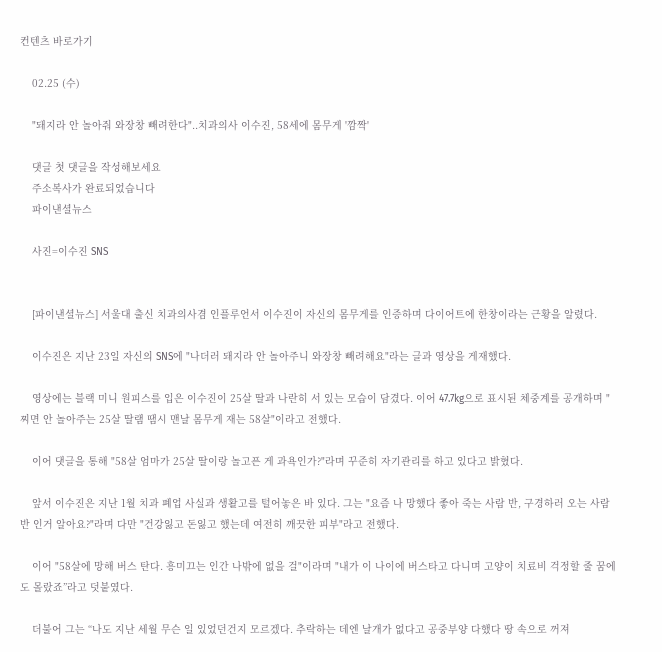컨텐츠 바로가기

    02.25 (수)

    "돼지라 안 놀아줘 와장창 빼려한다"..치과의사 이수진, 58세에 몸무게 '깜짝'

    댓글 첫 댓글을 작성해보세요
    주소복사가 완료되었습니다
    파이낸셜뉴스

    사진=이수진 SNS


    [파이낸셜뉴스] 서울대 출신 치과의사겸 인플루언서 이수진이 자신의 몸무게를 인증하며 다이어트에 한창이라는 근황을 알렸다.

    이수진은 지난 23일 자신의 SNS에 "나더러 돼지라 안 놀아주니 와장창 빼려해요"라는 글과 영상을 게재했다.

    영상에는 블랙 미니 원피스를 입은 이수진이 25살 딸과 나란히 서 있는 모습이 담겼다. 이어 47.7kg으로 표시된 체중계를 공개하며 "찌면 안 놀아주는 25살 딸램 땜시 맨날 몸무게 재는 58살"이라고 전했다.

    이어 댓글을 통해 "58살 엄마가 25살 딸이랑 놀고픈 게 과욕인가?"라며 꾸준히 자기관리를 하고 있다고 밝혔다.

    앞서 이수진은 지난 1월 치과 폐업 사실과 생활고를 털어놓은 바 있다. 그는 "요즘 나 망했다 좋아 죽는 사람 반, 구경하러 오는 사람 반 인거 알아요?"라며 다만 "건강잃고 돈잃고 했는데 여전히 깨끗한 피부"라고 전했다.

    이어 "58살에 망해 버스 탄다. 흥미끄는 인간 나밖에 없을 걸"이라며 "내가 이 나이에 버스타고 다니며 고양이 치료비 걱정할 줄 꿈에도 몰랐죠”라고 덧붙였다.

    더불어 그는 “나도 지난 세월 무슨 일 있었던건지 모르겠다. 추락하는 데엔 날개가 없다고 공중부양 다했다 땅 속으로 꺼져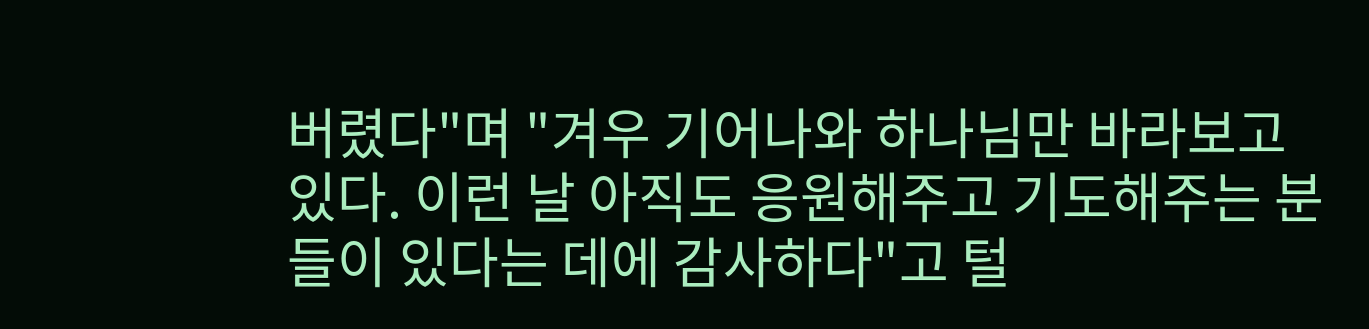버렸다"며 "겨우 기어나와 하나님만 바라보고 있다. 이런 날 아직도 응원해주고 기도해주는 분들이 있다는 데에 감사하다"고 털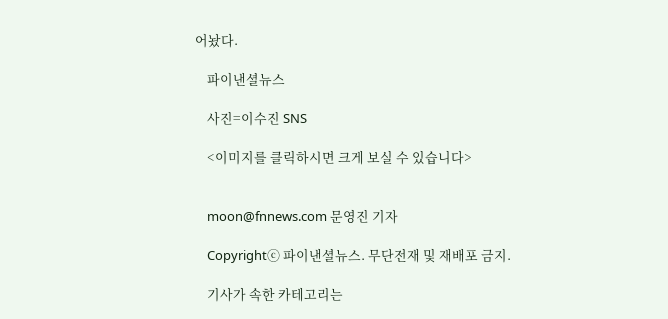어놨다.

    파이낸셜뉴스

    사진=이수진 SNS

    <이미지를 클릭하시면 크게 보실 수 있습니다>


    moon@fnnews.com 문영진 기자

    Copyrightⓒ 파이낸셜뉴스. 무단전재 및 재배포 금지.

    기사가 속한 카테고리는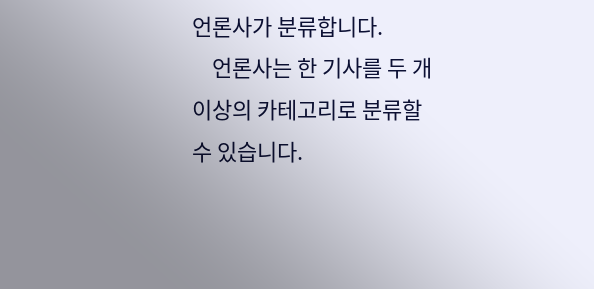언론사가 분류합니다.
    언론사는 한 기사를 두 개 이상의 카테고리로 분류할 수 있습니다.